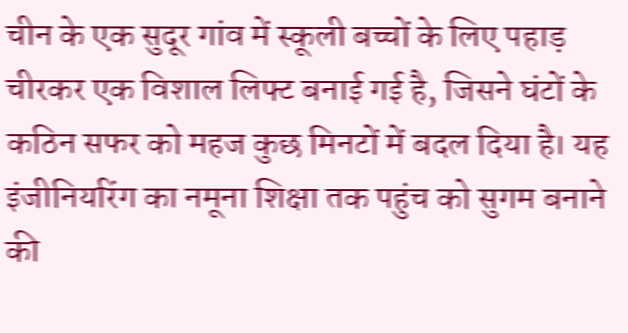चीन के एक सुदूर गांव में स्कूली बच्चों के लिए पहाड़ चीरकर एक विशाल लिफ्ट बनाई गई है, जिसने घंटों के कठिन सफर को महज कुछ मिनटों में बदल दिया है। यह इंजीनियरिंग का नमूना शिक्षा तक पहुंच को सुगम बनाने की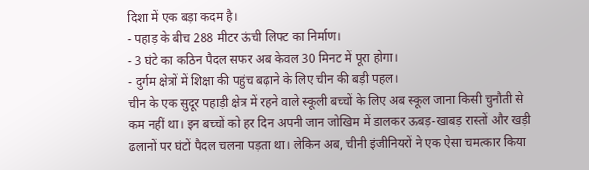दिशा में एक बड़ा कदम है।
- पहाड़ के बीच 288 मीटर ऊंची लिफ्ट का निर्माण।
- 3 घंटे का कठिन पैदल सफर अब केवल 30 मिनट में पूरा होगा।
- दुर्गम क्षेत्रों में शिक्षा की पहुंच बढ़ाने के लिए चीन की बड़ी पहल।
चीन के एक सुदूर पहाड़ी क्षेत्र में रहने वाले स्कूली बच्चों के लिए अब स्कूल जाना किसी चुनौती से कम नहीं था। इन बच्चों को हर दिन अपनी जान जोखिम में डालकर ऊबड़-खाबड़ रास्तों और खड़ी ढलानों पर घंटों पैदल चलना पड़ता था। लेकिन अब, चीनी इंजीनियरों ने एक ऐसा चमत्कार किया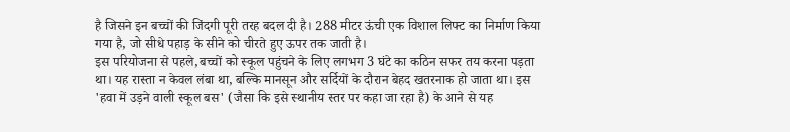है जिसने इन बच्चों की जिंदगी पूरी तरह बदल दी है। 288 मीटर ऊंची एक विशाल लिफ्ट का निर्माण किया गया है, जो सीधे पहाड़ के सीने को चीरते हुए ऊपर तक जाती है।
इस परियोजना से पहले, बच्चों को स्कूल पहुंचने के लिए लगभग 3 घंटे का कठिन सफर तय करना पड़ता था। यह रास्ता न केवल लंबा था, बल्कि मानसून और सर्दियों के दौरान बेहद खतरनाक हो जाता था। इस 'हवा में उड़ने वाली स्कूल बस' (जैसा कि इसे स्थानीय स्तर पर कहा जा रहा है) के आने से यह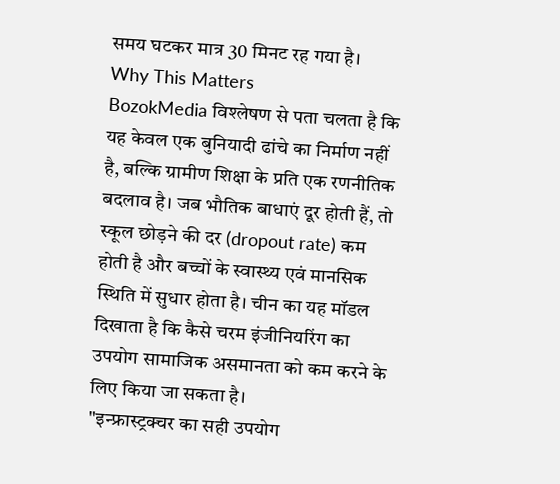समय घटकर मात्र 30 मिनट रह गया है।
Why This Matters
BozokMedia विश्लेषण से पता चलता है कि यह केवल एक बुनियादी ढांचे का निर्माण नहीं है, बल्कि ग्रामीण शिक्षा के प्रति एक रणनीतिक बदलाव है। जब भौतिक बाधाएं दूर होती हैं, तो स्कूल छोड़ने की दर (dropout rate) कम होती है और बच्चों के स्वास्थ्य एवं मानसिक स्थिति में सुधार होता है। चीन का यह मॉडल दिखाता है कि कैसे चरम इंजीनियरिंग का उपयोग सामाजिक असमानता को कम करने के लिए किया जा सकता है।
"इन्फ्रास्ट्रक्चर का सही उपयोग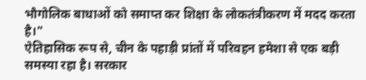भौगोलिक बाधाओं को समाप्त कर शिक्षा के लोकतंत्रीकरण में मदद करता है।"
ऐतिहासिक रूप से, चीन के पहाड़ी प्रांतों में परिवहन हमेशा से एक बड़ी समस्या रहा है। सरकार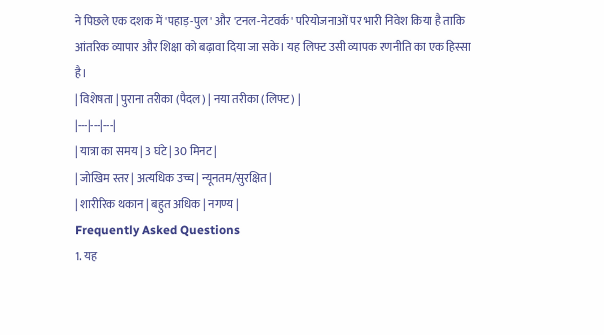ने पिछले एक दशक में 'पहाड़-पुल' और 'टनल-नेटवर्क' परियोजनाओं पर भारी निवेश किया है ताकि आंतरिक व्यापार और शिक्षा को बढ़ावा दिया जा सके। यह लिफ्ट उसी व्यापक रणनीति का एक हिस्सा है।
| विशेषता | पुराना तरीका (पैदल) | नया तरीका (लिफ्ट) |
|---|---|---|
| यात्रा का समय | 3 घंटे | 30 मिनट |
| जोखिम स्तर | अत्यधिक उच्च | न्यूनतम/सुरक्षित |
| शारीरिक थकान | बहुत अधिक | नगण्य |
Frequently Asked Questions
1. यह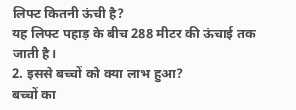लिफ्ट कितनी ऊंची है?
यह लिफ्ट पहाड़ के बीच 288 मीटर की ऊंचाई तक जाती है।
2. इससे बच्चों को क्या लाभ हुआ?
बच्चों का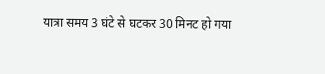यात्रा समय 3 घंटे से घटकर 30 मिनट हो गया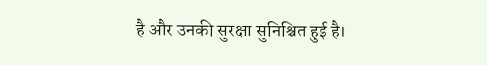है और उनकी सुरक्षा सुनिश्चित हुई है।